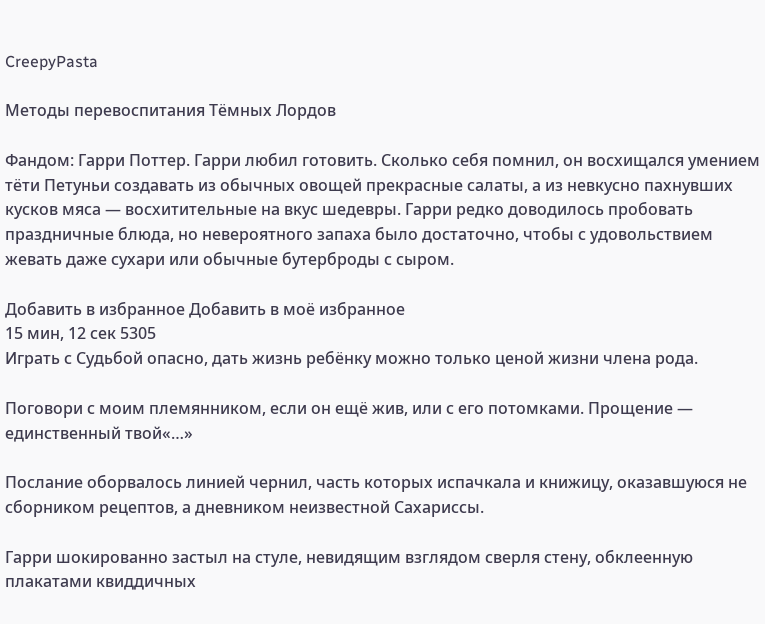CreepyPasta

Методы перевоспитания Тёмных Лордов

Фандом: Гарри Поттер. Гарри любил готовить. Сколько себя помнил, он восхищался умением тёти Петуньи создавать из обычных овощей прекрасные салаты, а из невкусно пахнувших кусков мяса — восхитительные на вкус шедевры. Гарри редко доводилось пробовать праздничные блюда, но невероятного запаха было достаточно, чтобы с удовольствием жевать даже сухари или обычные бутерброды с сыром.

Добавить в избранное Добавить в моё избранное
15 мин, 12 сек 5305
Играть с Судьбой опасно, дать жизнь ребёнку можно только ценой жизни члена рода.

Поговори с моим племянником, если он ещё жив, или с его потомками. Прощение — единственный твой«…»

Послание оборвалось линией чернил, часть которых испачкала и книжицу, оказавшуюся не сборником рецептов, а дневником неизвестной Сахариссы.

Гарри шокированно застыл на стуле, невидящим взглядом сверля стену, обклеенную плакатами квиддичных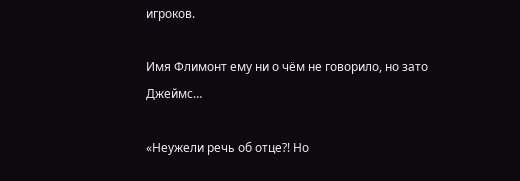игроков.

Имя Флимонт ему ни о чём не говорило, но зато Джеймс…

«Неужели речь об отце?! Но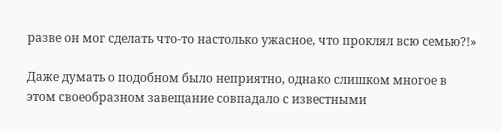разве он мог сделать что-то настолько ужасное, что проклял всю семью?!»

Даже думать о подобном было неприятно, однако слишком многое в этом своеобразном завещание совпадало с известными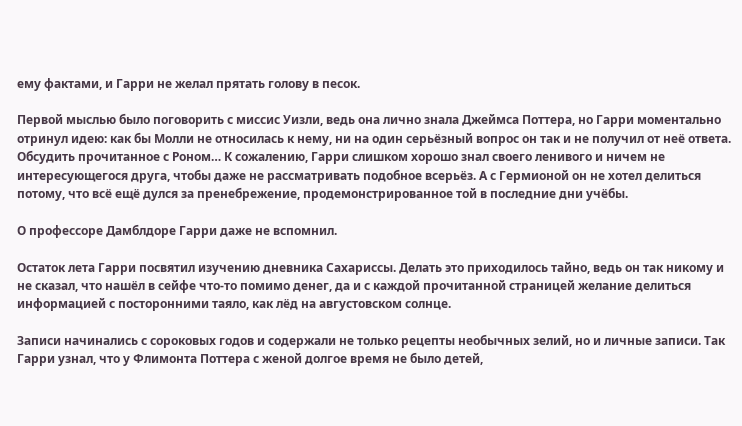ему фактами, и Гарри не желал прятать голову в песок.

Первой мыслью было поговорить с миссис Уизли, ведь она лично знала Джеймса Поттера, но Гарри моментально отринул идею: как бы Молли не относилась к нему, ни на один серьёзный вопрос он так и не получил от неё ответа. Обсудить прочитанное с Роном… К сожалению, Гарри слишком хорошо знал своего ленивого и ничем не интересующегося друга, чтобы даже не рассматривать подобное всерьёз. А с Гермионой он не хотел делиться потому, что всё ещё дулся за пренебрежение, продемонстрированное той в последние дни учёбы.

О профессоре Дамблдоре Гарри даже не вспомнил.

Остаток лета Гарри посвятил изучению дневника Сахариссы. Делать это приходилось тайно, ведь он так никому и не сказал, что нашёл в сейфе что-то помимо денег, да и с каждой прочитанной страницей желание делиться информацией с посторонними таяло, как лёд на августовском солнце.

Записи начинались с сороковых годов и содержали не только рецепты необычных зелий, но и личные записи. Так Гарри узнал, что у Флимонта Поттера с женой долгое время не было детей,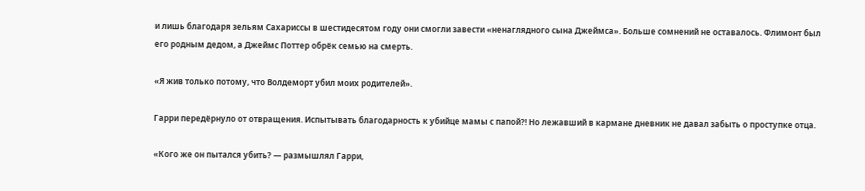и лишь благодаря зельям Сахариссы в шестидесятом году они смогли завести «ненаглядного сына Джеймса». Больше сомнений не оставалось. Флимонт был его родным дедом, а Джеймс Поттер обрёк семью на смерть.

«Я жив только потому, что Волдеморт убил моих родителей».

Гарри передёрнуло от отвращения. Испытывать благодарность к убийце мамы с папой?! Но лежавший в кармане дневник не давал забыть о проступке отца.

«Кого же он пытался убить? — размышлял Гарри,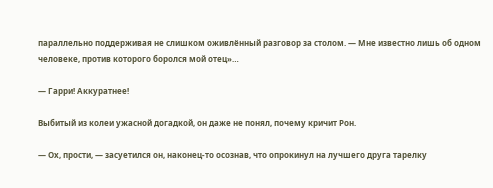параллельно поддерживая не слишком оживлённый разговор за столом. — Мне известно лишь об одном человеке, против которого боролся мой отец»…

— Гарри! Аккуратнее!

Выбитый из колеи ужасной догадкой, он даже не понял, почему кричит Рон.

— Ох, прости, — засуетился он, наконец-то осознав, что опрокинул на лучшего друга тарелку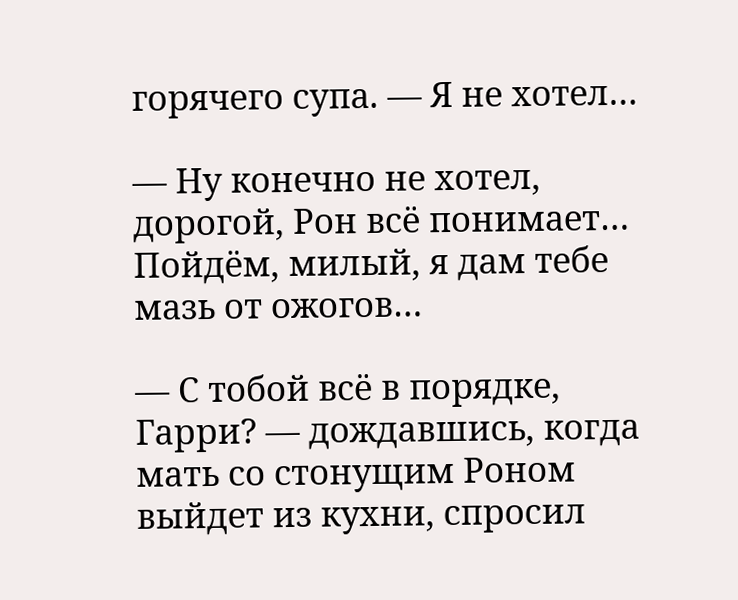горячего супа. — Я не хотел…

— Ну конечно не хотел, дорогой, Рон всё понимает… Пойдём, милый, я дам тебе мазь от ожогов…

— С тобой всё в порядке, Гарри? — дождавшись, когда мать со стонущим Роном выйдет из кухни, спросил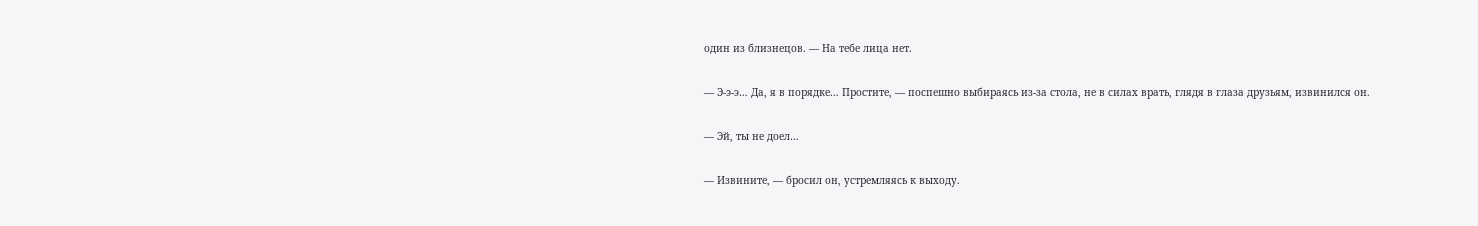один из близнецов. — На тебе лица нет.

— Э-э-э… Да, я в порядке… Простите, — поспешно выбираясь из-за стола, не в силах врать, глядя в глаза друзьям, извинился он.

— Эй, ты не доел…

— Извините, — бросил он, устремляясь к выходу.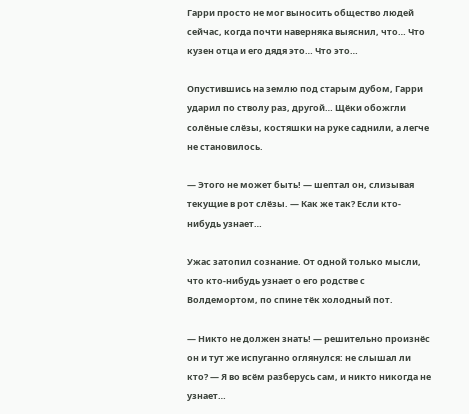Гарри просто не мог выносить общество людей сейчас, когда почти наверняка выяснил, что… Что кузен отца и его дядя это… Что это…

Опустившись на землю под старым дубом, Гарри ударил по стволу раз, другой… Щёки обожгли солёные слёзы, костяшки на руке саднили, а легче не становилось.

— Этого не может быть! — шептал он, слизывая текущие в рот слёзы. — Как же так? Если кто-нибудь узнает…

Ужас затопил сознание. От одной только мысли, что кто-нибудь узнает о его родстве с Волдемортом, по спине тёк холодный пот.

— Никто не должен знать! — решительно произнёс он и тут же испуганно оглянулся: не слышал ли кто? — Я во всём разберусь сам, и никто никогда не узнает…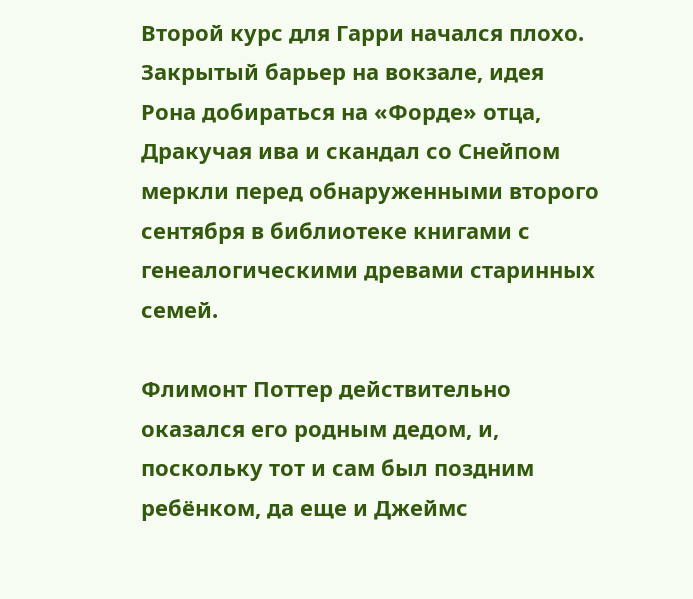Второй курс для Гарри начался плохо. Закрытый барьер на вокзале, идея Рона добираться на «Форде» отца, Дракучая ива и скандал со Снейпом меркли перед обнаруженными второго сентября в библиотеке книгами с генеалогическими древами старинных семей.

Флимонт Поттер действительно оказался его родным дедом, и, поскольку тот и сам был поздним ребёнком, да еще и Джеймс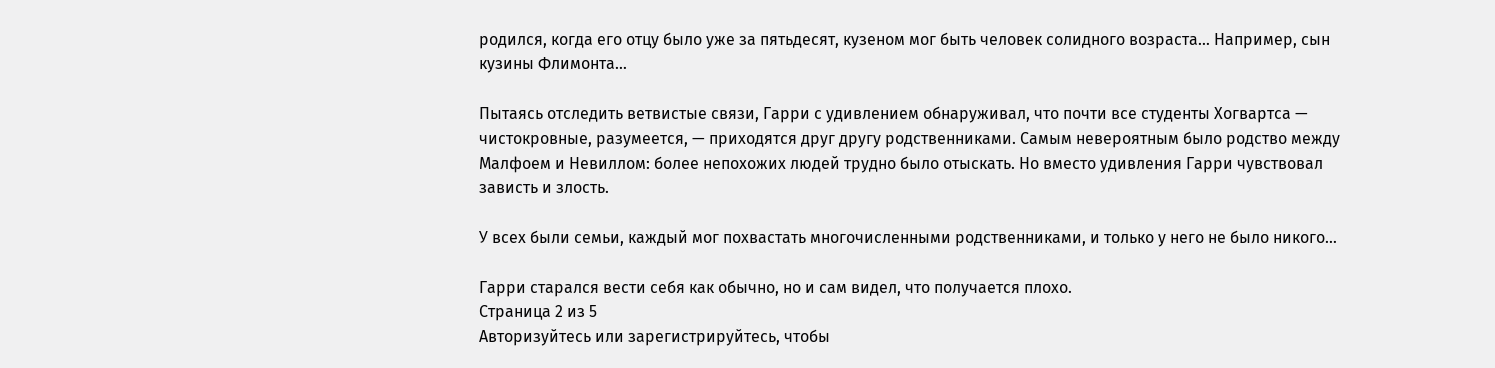родился, когда его отцу было уже за пятьдесят, кузеном мог быть человек солидного возраста… Например, сын кузины Флимонта…

Пытаясь отследить ветвистые связи, Гарри с удивлением обнаруживал, что почти все студенты Хогвартса — чистокровные, разумеется, — приходятся друг другу родственниками. Самым невероятным было родство между Малфоем и Невиллом: более непохожих людей трудно было отыскать. Но вместо удивления Гарри чувствовал зависть и злость.

У всех были семьи, каждый мог похвастать многочисленными родственниками, и только у него не было никого…

Гарри старался вести себя как обычно, но и сам видел, что получается плохо.
Страница 2 из 5
Авторизуйтесь или зарегистрируйтесь, чтобы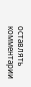оставлять комментарии